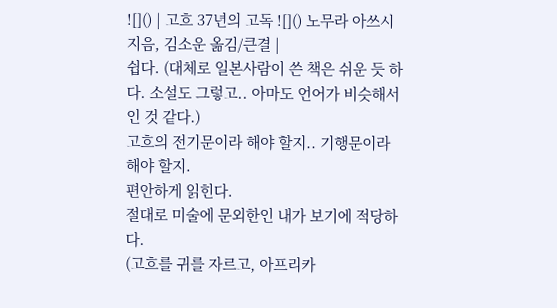![]() | 고흐 37년의 고독 ![]() 노무라 아쓰시 지음, 김소운 옮김/큰결 |
쉽다. (대체로 일본사람이 쓴 책은 쉬운 듯 하다. 소설도 그렇고.. 아마도 언어가 비슷해서인 것 같다.)
고흐의 전기문이라 해야 할지.. 기행문이라 해야 할지.
편안하게 읽힌다.
절대로 미술에 문외한인 내가 보기에 적당하다.
(고흐를 귀를 자르고, 아프리카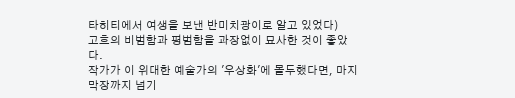타히티에서 여생을 보낸 반미치광이로 알고 있었다)
고흐의 비범함과 평범함을 과장없이 묘사한 것이 좋았다.
작가가 이 위대한 예술가의 '우상화'에 몰두했다면, 마지막장까지 넘기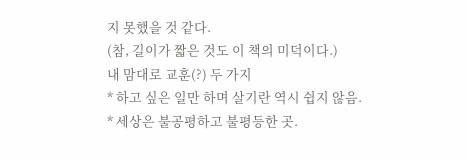지 못했을 것 같다.
(참, 길이가 짧은 것도 이 책의 미덕이다.)
내 맘대로 교훈(?) 두 가지
* 하고 싶은 일만 하며 살기란 역시 쉽지 않음.
* 세상은 불공평하고 불평등한 곳.